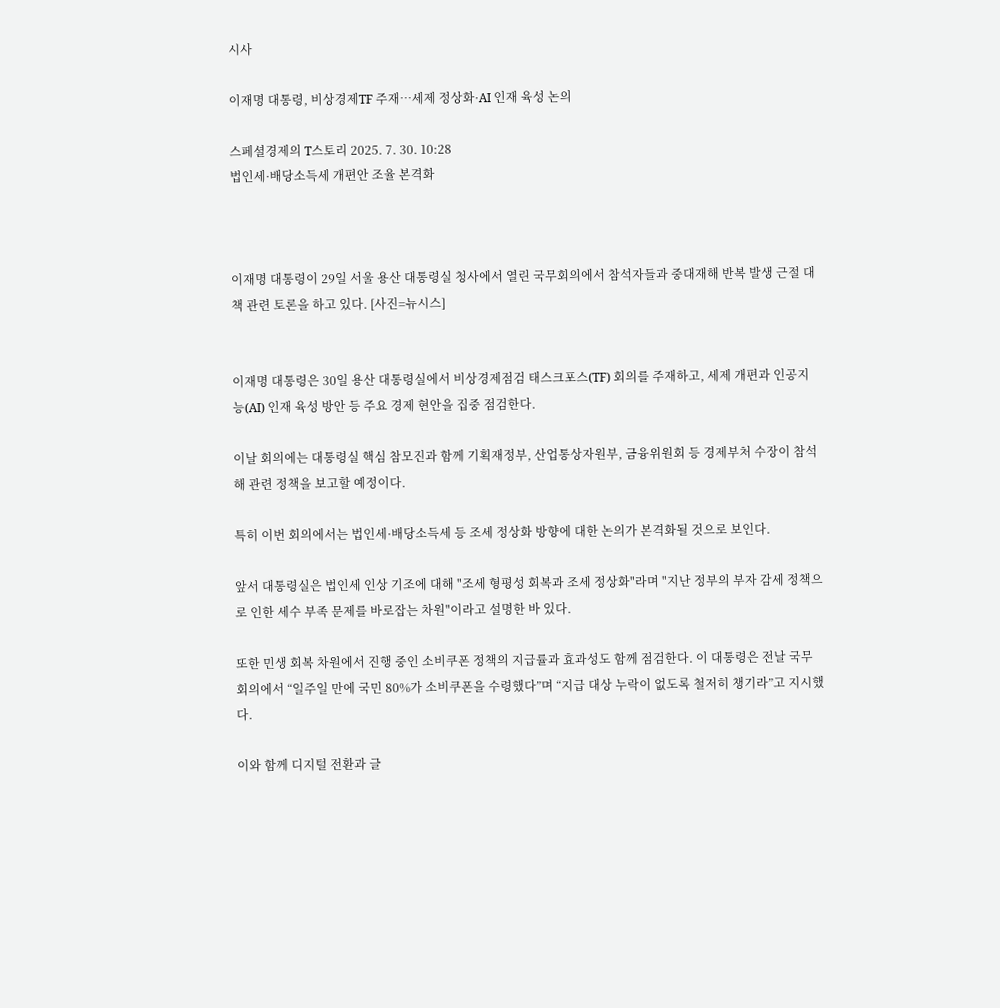시사

이재명 대통령, 비상경제TF 주재…세제 정상화·AI 인재 육성 논의

스페셜경제의 T스토리 2025. 7. 30. 10:28
법인세·배당소득세 개편안 조율 본격화



이재명 대통령이 29일 서울 용산 대통령실 청사에서 열린 국무회의에서 참석자들과 중대재해 반복 발생 근절 대책 관련 토론을 하고 있다. [사진=뉴시스]


이재명 대통령은 30일 용산 대통령실에서 비상경제점검 태스크포스(TF) 회의를 주재하고, 세제 개편과 인공지능(AI) 인재 육성 방안 등 주요 경제 현안을 집중 점검한다.

이날 회의에는 대통령실 핵심 참모진과 함께 기획재정부, 산업통상자원부, 금융위원회 등 경제부처 수장이 참석해 관련 정책을 보고할 예정이다.

특히 이번 회의에서는 법인세·배당소득세 등 조세 정상화 방향에 대한 논의가 본격화될 것으로 보인다.

앞서 대통령실은 법인세 인상 기조에 대해 "조세 형평성 회복과 조세 정상화"라며 "지난 정부의 부자 감세 정책으로 인한 세수 부족 문제를 바로잡는 차원"이라고 설명한 바 있다.

또한 민생 회복 차원에서 진행 중인 소비쿠폰 정책의 지급률과 효과성도 함께 점검한다. 이 대통령은 전날 국무회의에서 “일주일 만에 국민 80%가 소비쿠폰을 수령했다”며 “지급 대상 누락이 없도록 철저히 챙기라”고 지시했다.

이와 함께 디지털 전환과 글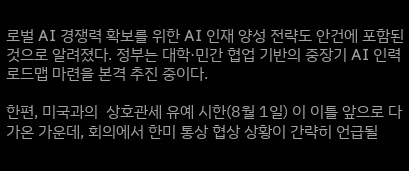로벌 AI 경쟁력 확보를 위한 AI 인재 양성 전략도 안건에 포함된 것으로 알려졌다. 정부는 대학·민간 협업 기반의 중장기 AI 인력 로드맵 마련을 본격 추진 중이다.

한편, 미국과의  상호관세 유예 시한(8월 1일) 이 이틀 앞으로 다가온 가운데, 회의에서 한미 통상 협상 상황이 간략히 언급될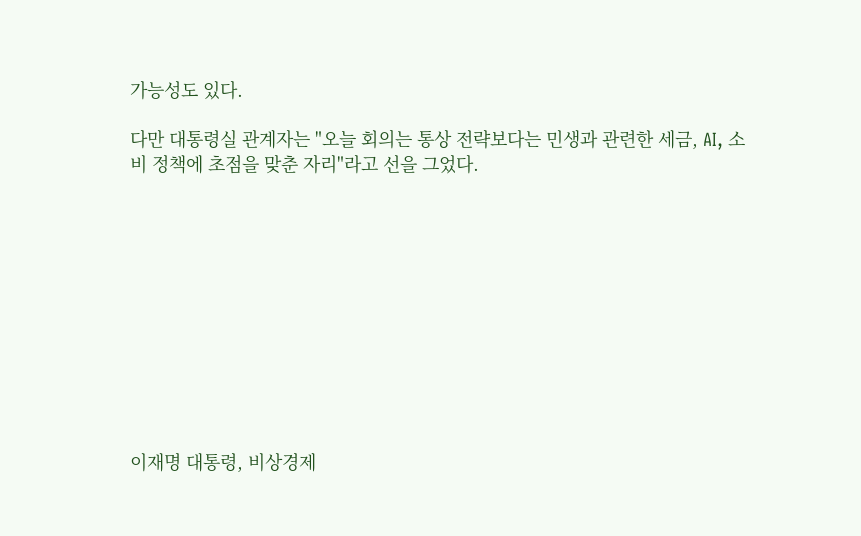가능성도 있다.

다만 대통령실 관계자는 "오늘 회의는 통상 전략보다는 민생과 관련한 세금, AI, 소비 정책에 초점을 맞춘 자리"라고 선을 그었다.











이재명 대통령, 비상경제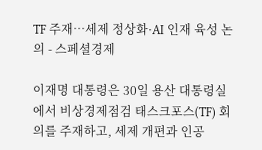TF 주재…세제 정상화·AI 인재 육성 논의 - 스페셜경제

이재명 대통령은 30일 용산 대통령실에서 비상경제점검 태스크포스(TF) 회의를 주재하고, 세제 개편과 인공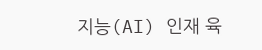지능(AI) 인재 육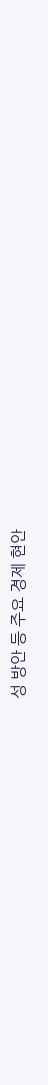성 방안 등 주요 경제 현안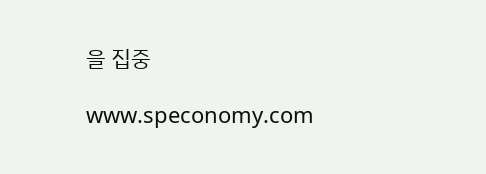을 집중

www.speconomy.com